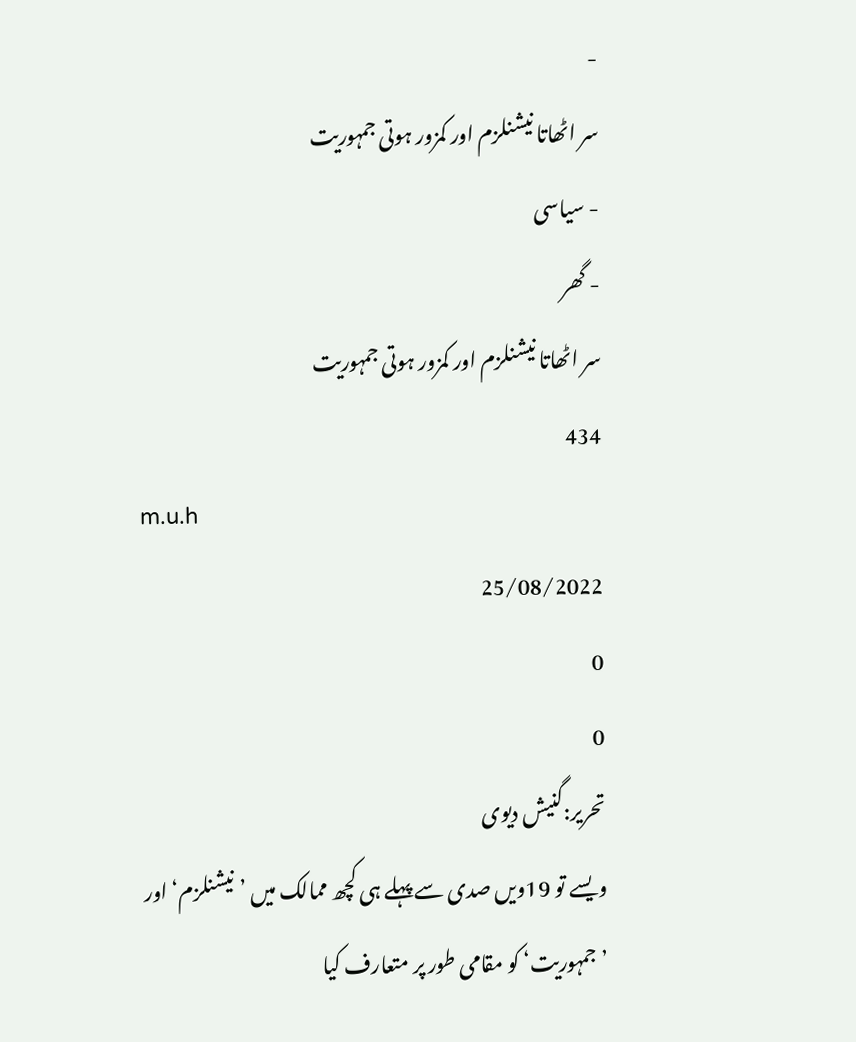-
سر اٹھاتا نیشنلزم اور کمزور ہوتی جمہوریت
- سیاسی
- گھر
سر اٹھاتا نیشنلزم اور کمزور ہوتی جمہوریت
434
m.u.h
25/08/2022
0
0
تحریر:گنیش دیوی
ویسے تو 19ویں صدی سے پہلے ہی کچھ ممالک میں ’نیشنلزم‘ اور ’جمہوریت‘ کو مقامی طور پر متعارف کیا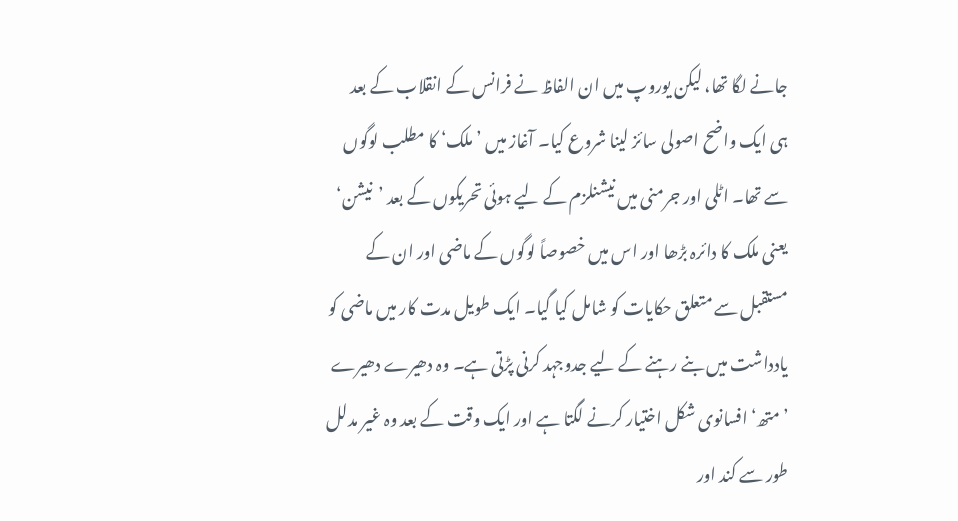جانے لگا تھا، لیکن یوروپ میں ان الفاظ نے فرانس کے انقلاب کے بعد ہی ایک واضح اصولی سائز لینا شروع کیا۔ آغاز میں ’ملک‘ کا مطلب لوگوں سے تھا۔ اٹلی اور جرمنی میں نیشنلزم کے لیے ہوئی تحریکوں کے بعد ’نیشن‘ یعنی ملک کا دائرہ بڑھا اور اس میں خصوصاً لوگوں کے ماضی اور ان کے مستقبل سے متعلق حکایات کو شامل کیا گیا۔ ایک طویل مدت کار میں ماضی کو یادداشت میں بنے رہنے کے لیے جدوجہد کرنی پڑتی ہے۔ وہ دھیرے دھیرے ’متھ‘ افسانوی شکل اختیار کرنے لگتا ہے اور ایک وقت کے بعد وہ غیر مدلل طور سے کند اور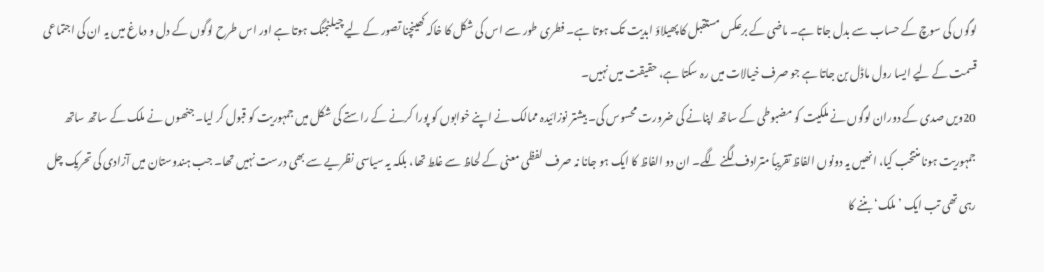لوگوں کی سوچ کے حساب سے بدل جاتا ہے۔ ماضی کے برعکس مستقبل کا پھیلاؤ ابدیت تک ہوتا ہے۔ فطری طور سے اس کی شکل کا خاکہ کھینچنا تصور کے لیے چیلنجنگ ہوتا ہے اور اس طرح لوگوں کے دل و دماغ میں یہ ان کی اجتماعی قسمت کے لیے ایسا رول ماڈل بن جاتا ہے جو صرف خیالات میں رہ سکتا ہے، حقیقت میں نہیں۔
20ویں صدی کے دوران لوگوں نے ملکیت کو مضبوطی کے ساتھ اپنانے کی ضرورت محسوس کی۔ بیشتر نوزائیدہ ممالک نے اپنے خوابوں کو پورا کرنے کے راستے کی شکل میں جمہوریت کو قبول کر لیا۔ جنھوں نے ملک کے ساتھ ساتھ جمہوریت ہونا منتخب کیا، انھیں یہ دونوں الفاظ تقریباً مترادف لگنے لگے۔ ان دو الفاظ کا ایک ہو جانا نہ صرف لفظی معنی کے لحاظ سے غلط تھا، بلکہ یہ سیاسی نظریے سے بھی درست نہیں تھا۔ جب ہندوستان میں آزادی کی تحریک چل رہی تھی تب ایک ’ملک‘ بننے کا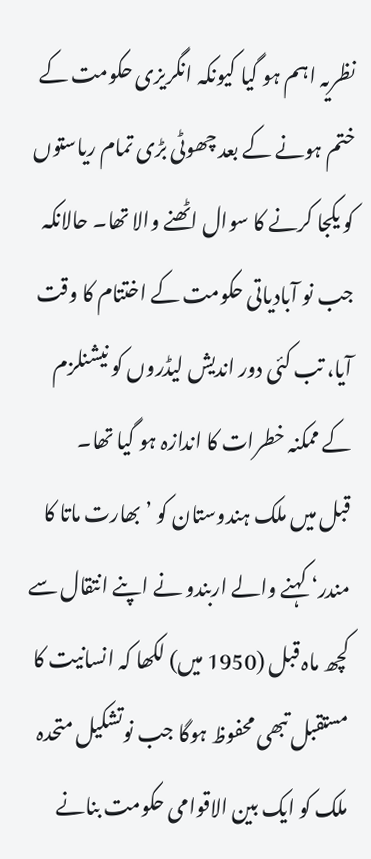نظریہ اہم ہو گیا کیونکہ انگریزی حکومت کے ختم ہونے کے بعد چھوٹی بڑی تمام ریاستوں کو یکجا کرنے کا سوال اٹھنے والا تھا۔ حالانکہ جب نو آبادیاتی حکومت کے اختتام کا وقت آیا، تب کئی دور اندیش لیڈروں کو نیشنلزم کے ممکنہ خطرات کا اندازہ ہو گیا تھا۔
قبل میں ملک ہندوستان کو ’بھارت ماتا کا مندر‘ کہنے والے اربندو نے اپنے انتقال سے کچھ ماہ قبل (1950 میں) لکھا کہ انسانیت کا مستقبل تبھی محفوظ ہوگا جب نوتشکیل متحدہ ملک کو ایک بین الاقوامی حکومت بنانے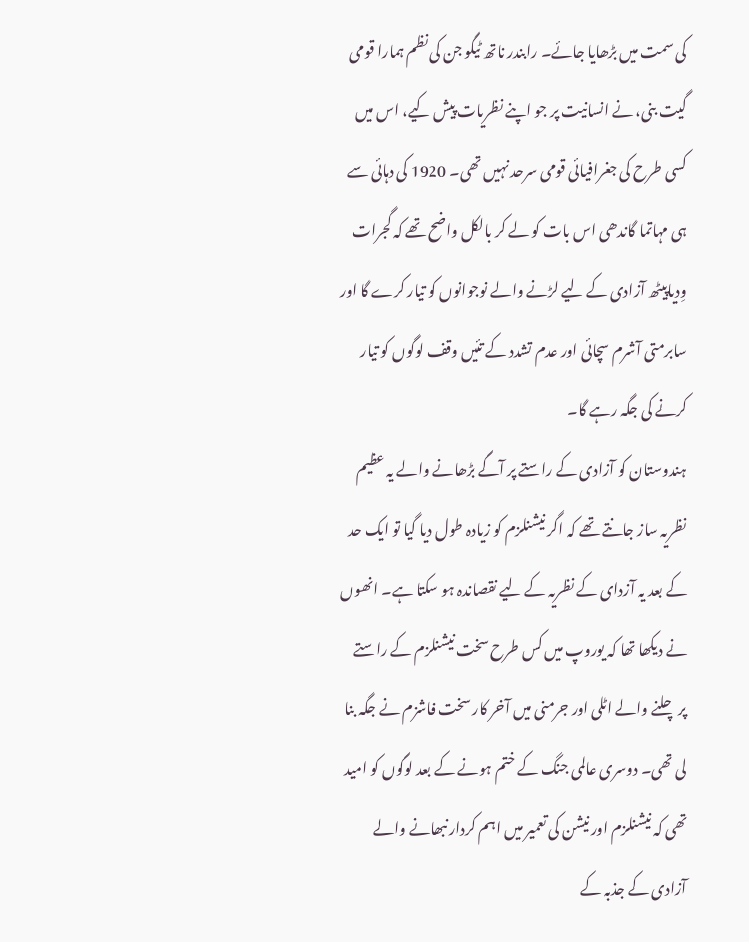کی سمت میں بڑھایا جائے۔ رابندر ناتھ ٹیگو جن کی نظم ہمارا قومی گیت بنی، نے انسانیت پر جو اپنے نظریات پیش کیے، اس میں کسی طرح کی جغرافیائی قومی سرحد نہیں تھی۔ 1920 کی دہائی سے ہی مہاتما گاندھی اس بات کو لے کر بالکل واضح تھے کہ گجرات وِدیاپیٹھ آزادی کے لیے لڑنے والے نوجوانوں کو تیار کرے گا اور سابرمتی آشرم سچائی اور عدم تشدد کے تئیں وقف لوگوں کو تیار کرنے کی جگہ رہے گا۔
ہندوستان کو آزادی کے راستے پر آگے بڑھانے والے یہ عظیم نظریہ ساز جانتے تھے کہ اگر نیشنلزم کو زیادہ طول دیا گیا تو ایک حد کے بعد یہ آزدای کے نظریہ کے لیے نقصاندہ ہو سکتا ہے۔ انھوں نے دیکھا تھا کہ یوروپ میں کس طرح سخت نیشنلزم کے راستے پر چلنے والے اٹلی اور جرمنی میں آخر کار سخت فاشزم نے جگہ بنا لی تھی۔ دوسری عالمی جنگ کے ختم ہونے کے بعد لوگوں کو امید تھی کہ نیشنلزم اور نیشن کی تعمیر میں اہم کردار نبھانے والے آزادی کے جذبہ کے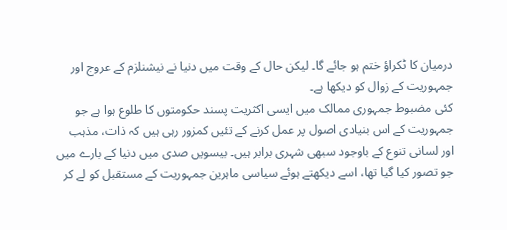درمیان کا ٹکراؤ ختم ہو جائے گا۔ لیکن حال کے وقت میں دنیا نے نیشنلزم کے عروج اور جمہوریت کے زوال کو دیکھا ہے۔
کئی مضبوط جمہوری ممالک میں ایسی اکثریت پسند حکومتوں کا طلوع ہوا ہے جو جمہوریت کے اس بنیادی اصول پر عمل کرنے کے تئیں کمزور رہی ہیں کہ ذات، مذہب اور لسانی تنوع کے باوجود سبھی شہری برابر ہیں۔ بیسویں صدی میں دنیا کے بارے میں جو تصور کیا گیا تھا، اسے دیکھتے ہوئے سیاسی ماہرین جمہوریت کے مستقبل کو لے کر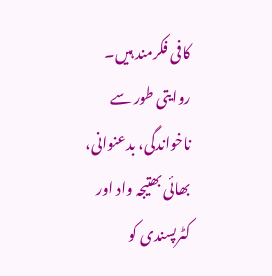کافی فکرمند ہیں۔
روایتی طور سے ناخواندگی، بدعنوانی، بھائی بھتیجہ واد اور کٹرپسندی کو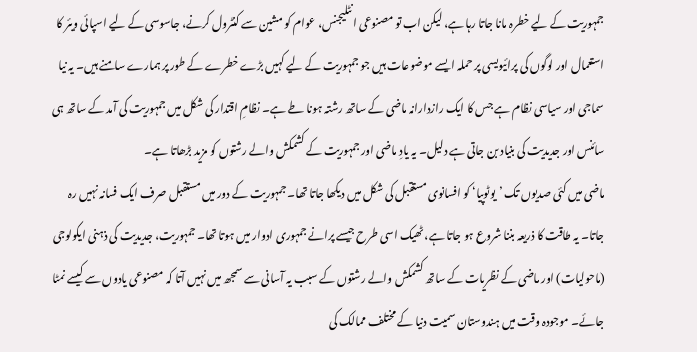جمہوریت کے لیے خطرہ مانا جاتا رہا ہے، لیکن اب تو مصنوعی انٹلیجنس، عوام کو مشین سے کنٹرول کرنے، جاسوسی کے لیے اسپائی ویئر کا استعمال اور لوگوں کی پرائیویسی پر حملہ ایسے موضوعات ہیں جو جمہوریت کے لیے کہیں بڑے خطرے کے طور پر ہمارے سامنے ہیں۔ یہ نیا سماجی اور سیاسی نظام ہے جس کا ایک رازدارانہ ماضی کے ساتھ رشتہ ہونا طے ہے۔ نظامِ اقتدار کی شکل میں جمہوریت کی آمد کے ساتھ ہی سائنس اور جدیدیت کی بنیاد بن جاتی ہے دلیل۔ یہ یادِ ماضی اور جمہوریت کے کشمکش والے رشتوں کو مزید بڑھاتا ہے۔
ماضی میں کئی صدیوں تک ’یوٹوپیا‘ کو افسانوی مستقبل کی شکل میں دیکھا جاتا تھا۔ جمہوریت کے دور میں مستقبل صرف ایک فسانہ نہیں رہ جاتا۔ یہ طاقت کا ذریعہ بننا شروع ہو جاتا ہے، ٹھیک اسی طرح جیسے پرانے جمہوری ادوار میں ہوتا تھا۔ جمہوریت، جدیدیت کی ذہنی ایکولوجی (ماحولیات) اور ماضی کے نظریات کے ساتھ کشمکش والے رشتوں کے سبب یہ آسانی سے سمجھ میں نہیں آتا کہ مصنوعی یادوں سے کیسے نمٹا جائے۔ موجودہ وقت میں ہندوستان سمیت دنیا کے مختلف ممالک کی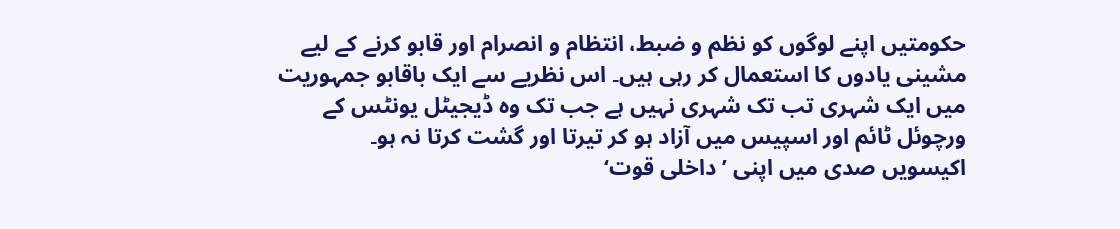حکومتیں اپنے لوگوں کو نظم و ضبط، انتظام و انصرام اور قابو کرنے کے لیے مشینی یادوں کا استعمال کر رہی ہیں۔ اس نظریے سے ایک باقابو جمہوریت میں ایک شہری تب تک شہری نہیں ہے جب تک وہ ڈیجیٹل یونٹس کے ورچوئل ٹائم اور اسپیس میں آزاد ہو کر تیرتا اور گشت کرتا نہ ہو۔
اکیسویں صدی میں اپنی ’داخلی قوت‘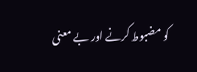کو مضبوط کرنے اور بے معنی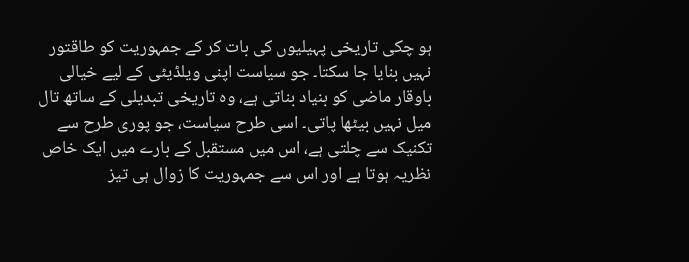ہو چکی تاریخی پہیلیوں کی بات کر کے جمہوریت کو طاقتور نہیں بنایا جا سکتا۔ جو سیاست اپنی ویلڈیٹی کے لیے خیالی باوقار ماضی کو بنیاد بناتی ہے، وہ تاریخی تبدیلی کے ساتھ تال میل نہیں بیٹھا پاتی۔ اسی طرح سیاست، جو پوری طرح سے تکنیک سے چلتی ہے، اس میں مستقبل کے بارے میں ایک خاص نظریہ ہوتا ہے اور اس سے جمہوریت کا زوال ہی تیز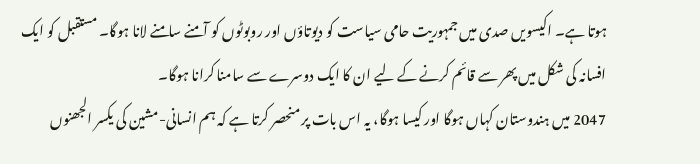ہوتا ہے۔ اکیسویں صدی میں جمہوریت حامی سیاست کو دیوتاؤں اور روبوٹوں کو آمنے سامنے لانا ہوگا۔ مستقبل کو ایک افسانہ کی شکل میں پھر سے قائم کرنے کے لیے ان کا ایک دوسرے سے سامنا کرانا ہوگا۔
2047 میں ہندوستان کہاں ہوگا اور کیسا ہوگا، یہ اس بات پر منحصر کرتا ہے کہ ہم انسانی-مشین کی یکسر الجھنوں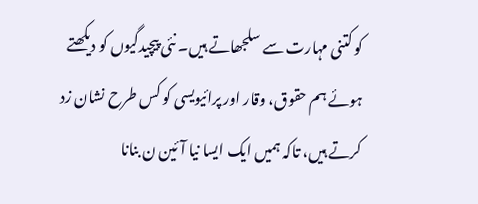کو کتنی مہارت سے سلجھاتے ہیں۔ نئی پیچیدگیوں کو دیکھتے ہوئے ہم حقوق، وقار اور پرائیویسی کو کس طرح نشان زد کرتے ہیں، تاکہ ہمیں ایک ایسا نیا آئین ن بنانا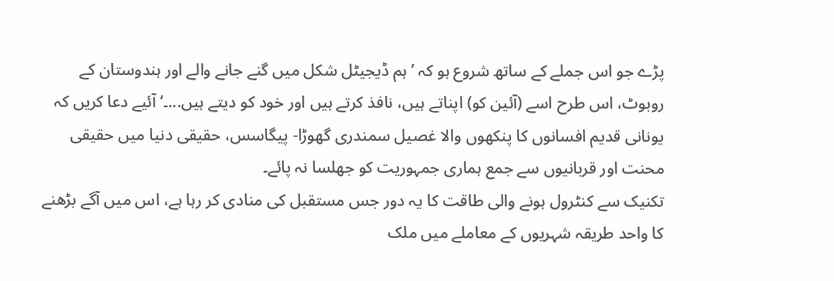پڑے جو اس جملے کے ساتھ شروع ہو کہ ’ہم ڈیجیٹل شکل میں گنے جانے والے اور ہندوستان کے روبوٹ، اس طرح اسے (آئین کو) اپناتے ہیں، نافذ کرتے ہیں اور خود کو دیتے ہیں...۔‘ آئیے دعا کریں کہ یونانی قدیم افسانوں کا پنکھوں والا غصیل سمندری گھوڑا- پیگاسس، حقیقی دنیا میں حقیقی محنت اور قربانیوں سے جمع ہماری جمہوریت کو جھلسا نہ پائے۔
تکنیک سے کنٹرول ہونے والی طاقت کا یہ دور جس مستقبل کی منادی کر رہا ہے، اس میں آگے بڑھنے کا واحد طریقہ شہریوں کے معاملے میں ملک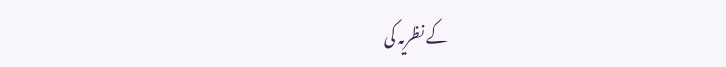کے نظریہ کی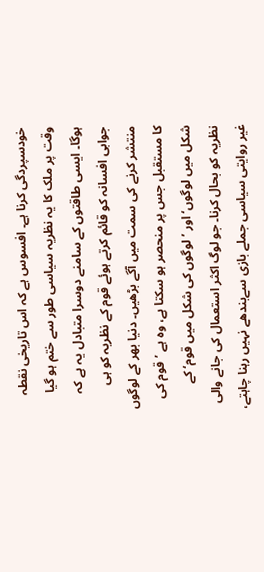خودسپردگی کرنا ہے۔ افسوس ہے کہ اس تاریخی نقطہ وقت پر ملک کا یہ نظریہ سیاسی طور سے ختم ہو گیا ہوگا۔ ایسی طاقتوں کے سامنے دوسرا متبادل یہ ہے کہ جوابی افسانہ کو قائم کرتے ہوئے قوم کے نظریہ کو ہی منتشر کرنے کی سمت میں آگے بڑھیں۔ دنیا بھر کے لوگوں کا مستقبل جس پر منحصر ہو سکتا ہے، وہ ہے ’قوم کی شکل میں لوگوں‘ اور ’لوگوں کی شکل میں قوم‘ کے نظریہ کو بحال کرنا۔ جو لوگ اکثر استعمال کی جانے والی غیر روایتی سیاسی جملے بازی سےبندھے نہیں رہنا چاہتے،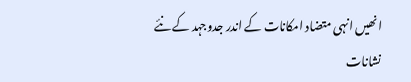انھیں انہی متضاد امکانات کے اندر جدوجہد کے نئے نشانات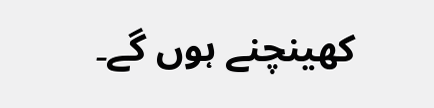کھینچنے ہوں گے۔